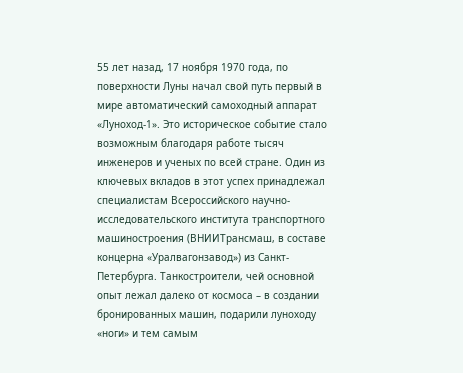55 лет назад, 17 ноября 1970 года, по поверхности Луны начал свой путь первый в мире автоматический самоходный аппарат «Луноход-1». Это историческое событие стало возможным благодаря работе тысяч инженеров и ученых по всей стране. Один из ключевых вкладов в этот успех принадлежал специалистам Всероссийского научно-исследовательского института транспортного машиностроения (ВНИИТрансмаш, в составе концерна «Уралвагонзавод») из Санкт-Петербурга. Танкостроители, чей основной опыт лежал далеко от космоса – в создании бронированных машин, подарили луноходу «ноги» и тем самым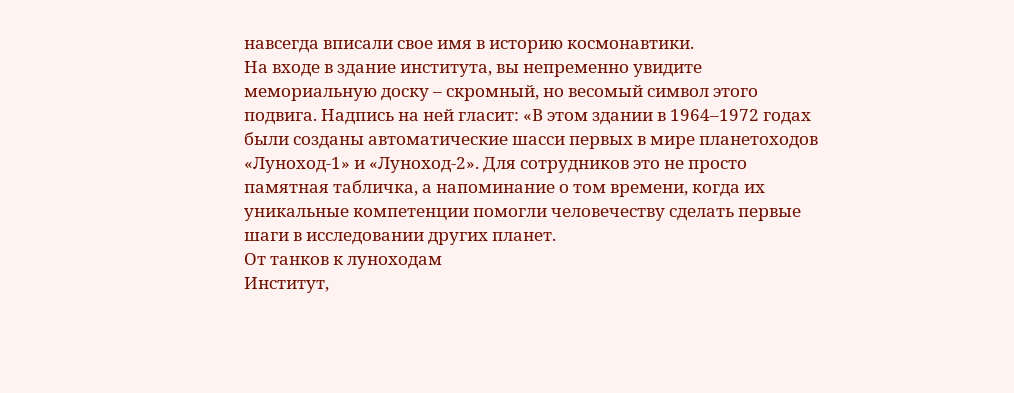навсегда вписали свое имя в историю космонавтики.
На входе в здание института, вы непременно увидите мемориальную доску – скромный, но весомый символ этого подвига. Надпись на ней гласит: «В этом здании в 1964–1972 годах были созданы автоматические шасси первых в мире планетоходов «Луноход-1» и «Луноход-2». Для сотрудников это не просто памятная табличка, а напоминание о том времени, когда их уникальные компетенции помогли человечеству сделать первые шаги в исследовании других планет.
От танков к луноходам
Институт,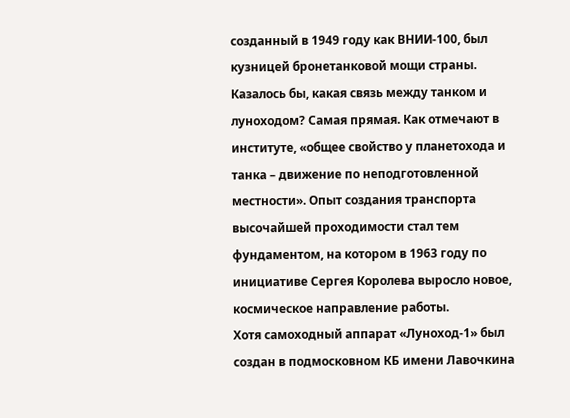созданный в 1949 году как ВНИИ-100, был кузницей бронетанковой мощи страны. Казалось бы, какая связь между танком и луноходом? Самая прямая. Как отмечают в институте, «общее свойство у планетохода и танка – движение по неподготовленной местности». Опыт создания транспорта высочайшей проходимости стал тем фундаментом, на котором в 1963 году по инициативе Сергея Королева выросло новое, космическое направление работы.
Хотя самоходный аппарат «Луноход-1» был создан в подмосковном КБ имени Лавочкина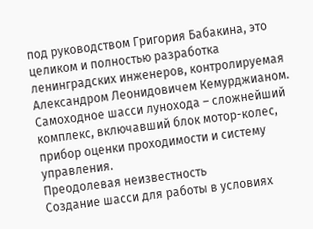под руководством Григория Бабакина, это целиком и полностью разработка ленинградских инженеров, контролируемая Александром Леонидовичем Кемурджианом. Самоходное шасси лунохода – сложнейший комплекс, включавший блок мотор-колес, прибор оценки проходимости и систему управления.
Преодолевая неизвестность
Создание шасси для работы в условиях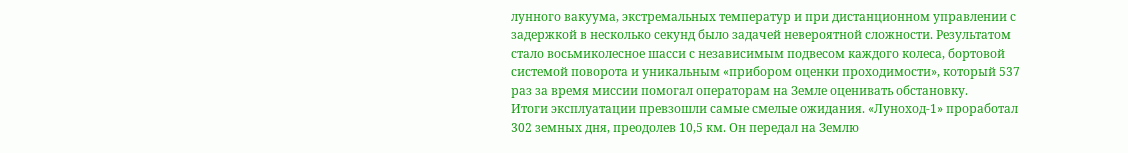лунного вакуума, экстремальных температур и при дистанционном управлении с задержкой в несколько секунд было задачей невероятной сложности. Результатом стало восьмиколесное шасси с независимым подвесом каждого колеса, бортовой системой поворота и уникальным «прибором оценки проходимости», который 537 раз за время миссии помогал операторам на Земле оценивать обстановку.
Итоги эксплуатации превзошли самые смелые ожидания. «Луноход-1» проработал 302 земных дня, преодолев 10,5 км. Он передал на Землю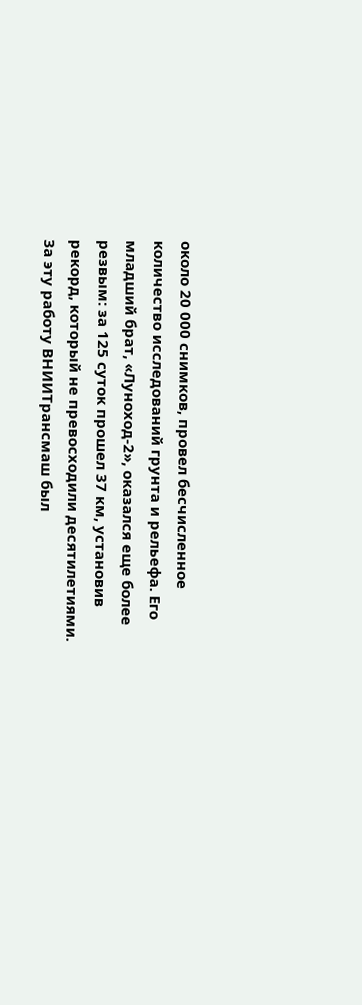около 20 000 снимков, провел бесчисленное количество исследований грунта и рельефа. Его младший брат, «Луноход-2», оказался еще более резвым: за 125 суток прошел 37 км, установив рекорд, который не превосходили десятилетиями.
За эту работу ВНИИТрансмаш был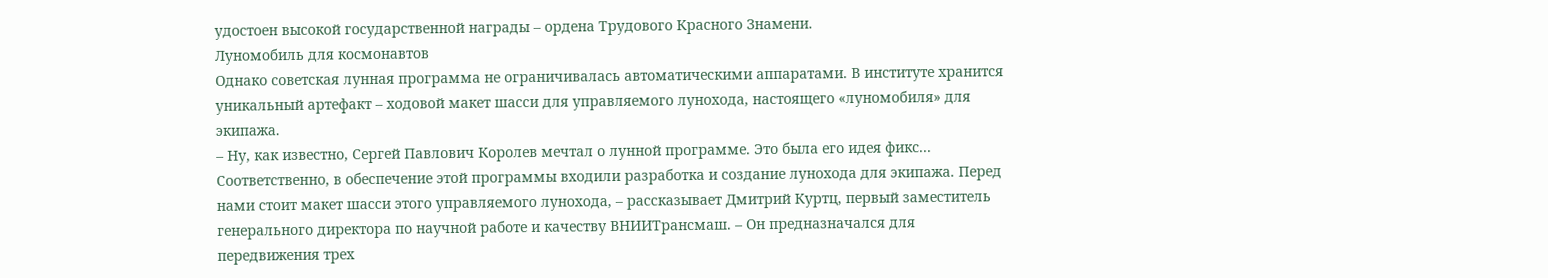удостоен высокой государственной награды – ордена Трудового Красного Знамени.
Луномобиль для космонавтов
Однако советская лунная программа не ограничивалась автоматическими аппаратами. В институте хранится уникальный артефакт – ходовой макет шасси для управляемого лунохода, настоящего «луномобиля» для экипажа.
– Ну, как известно, Сергей Павлович Королев мечтал о лунной программе. Это была его идея фикс... Соответственно, в обеспечение этой программы входили разработка и создание лунохода для экипажа. Перед нами стоит макет шасси этого управляемого лунохода, – рассказывает Дмитрий Куртц, первый заместитель генерального директора по научной работе и качеству ВНИИТрансмаш. – Он предназначался для передвижения трех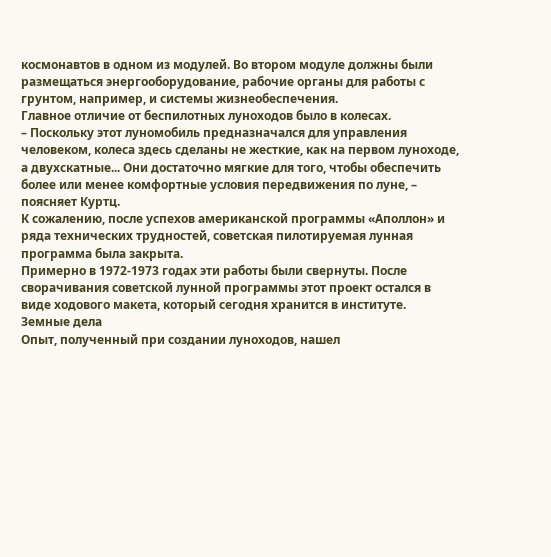космонавтов в одном из модулей. Во втором модуле должны были размещаться энергооборудование, рабочие органы для работы с грунтом, например, и системы жизнеобеспечения.
Главное отличие от беспилотных луноходов было в колесах.
– Поскольку этот луномобиль предназначался для управления человеком, колеса здесь сделаны не жесткие, как на первом луноходе, а двухскатные... Они достаточно мягкие для того, чтобы обеспечить более или менее комфортные условия передвижения по луне, – поясняет Куртц.
К сожалению, после успехов американской программы «Аполлон» и ряда технических трудностей, советская пилотируемая лунная программа была закрыта.
Примерно в 1972-1973 годах эти работы были свернуты. После сворачивания советской лунной программы этот проект остался в виде ходового макета, который сегодня хранится в институте.
Земные дела
Опыт, полученный при создании луноходов, нашел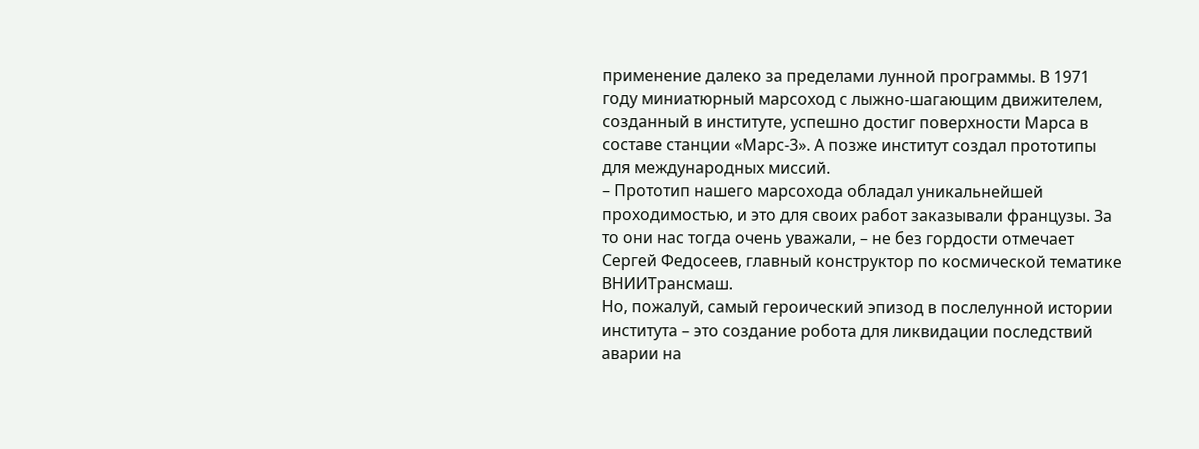применение далеко за пределами лунной программы. В 1971 году миниатюрный марсоход с лыжно-шагающим движителем, созданный в институте, успешно достиг поверхности Марса в составе станции «Марс-3». А позже институт создал прототипы для международных миссий.
– Прототип нашего марсохода обладал уникальнейшей проходимостью, и это для своих работ заказывали французы. За то они нас тогда очень уважали, – не без гордости отмечает Сергей Федосеев, главный конструктор по космической тематике ВНИИТрансмаш.
Но, пожалуй, самый героический эпизод в послелунной истории института – это создание робота для ликвидации последствий аварии на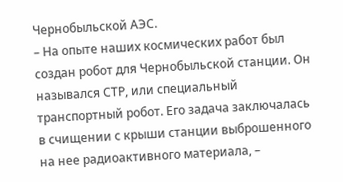Чернобыльской АЭС.
– На опыте наших космических работ был создан робот для Чернобыльской станции. Он назывался СТР, или специальный транспортный робот. Его задача заключалась в счищении с крыши станции выброшенного на нее радиоактивного материала, –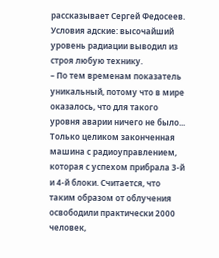рассказывает Сергей Федосеев.
Условия адские: высочайший уровень радиации выводил из строя любую технику.
– По тем временам показатель уникальный, потому что в мире оказалось, что для такого уровня аварии ничего не было... Только целиком законченная машина с радиоуправлением, которая с успехом прибрала 3-й и 4-й блоки. Считается, что таким образом от облучения освободили практически 2000 человек,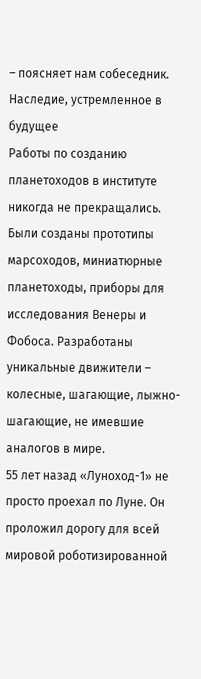– поясняет нам собеседник.
Наследие, устремленное в будущее
Работы по созданию планетоходов в институте никогда не прекращались. Были созданы прототипы марсоходов, миниатюрные планетоходы, приборы для исследования Венеры и Фобоса. Разработаны уникальные движители – колесные, шагающие, лыжно-шагающие, не имевшие аналогов в мире.
55 лет назад «Луноход-1» не просто проехал по Луне. Он проложил дорогу для всей мировой роботизированной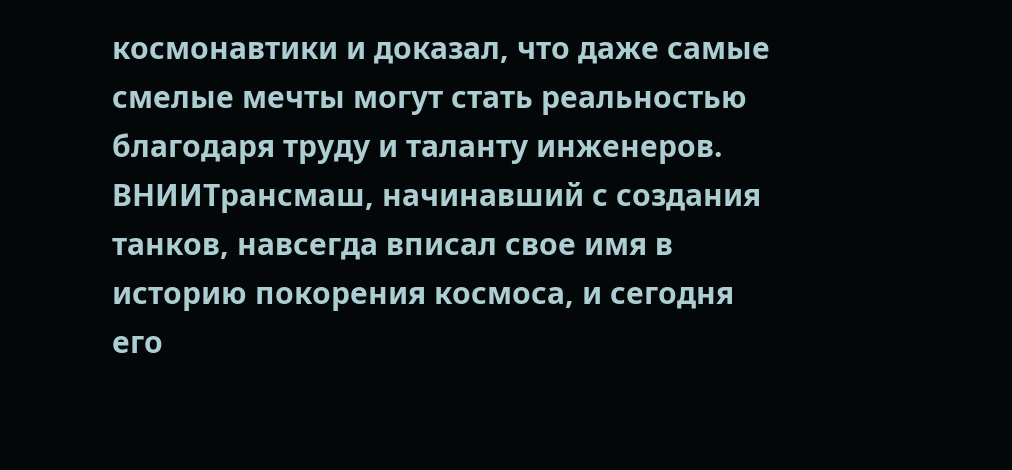космонавтики и доказал, что даже самые смелые мечты могут стать реальностью благодаря труду и таланту инженеров. ВНИИТрансмаш, начинавший с создания танков, навсегда вписал свое имя в историю покорения космоса, и сегодня его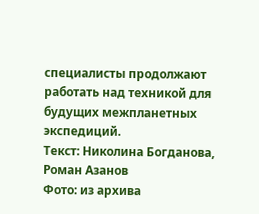специалисты продолжают работать над техникой для будущих межпланетных экспедиций.
Текст: Николина Богданова, Роман Азанов
Фото: из архива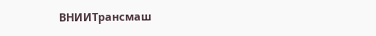ВНИИТрансмаш